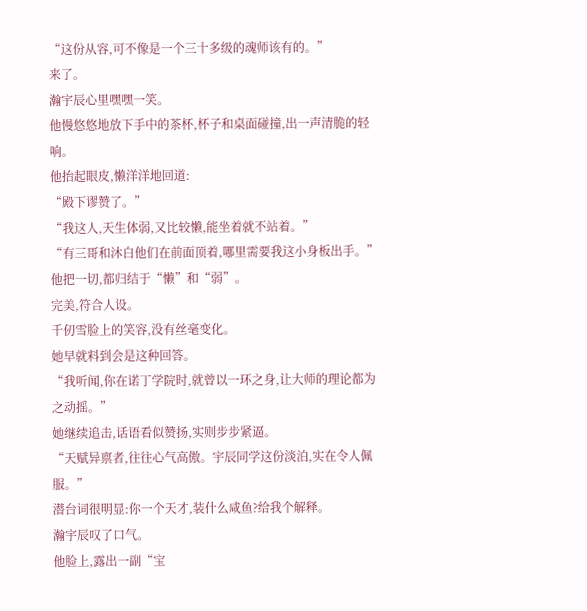“这份从容,可不像是一个三十多级的魂师该有的。”
来了。
瀚宇辰心里嘿嘿一笑。
他慢悠悠地放下手中的茶杯,杯子和桌面碰撞,出一声清脆的轻响。
他抬起眼皮,懒洋洋地回道:
“殿下谬赞了。”
“我这人,天生体弱,又比较懒,能坐着就不站着。”
“有三哥和沐白他们在前面顶着,哪里需要我这小身板出手。”
他把一切,都归结于“懒”和“弱”。
完美,符合人设。
千仞雪脸上的笑容,没有丝毫变化。
她早就料到会是这种回答。
“我听闻,你在诺丁学院时,就曾以一环之身,让大师的理论都为之动摇。”
她继续追击,话语看似赞扬,实则步步紧逼。
“天赋异禀者,往往心气高傲。宇辰同学这份淡泊,实在令人佩服。”
潜台词很明显:你一个天才,装什么咸鱼?给我个解释。
瀚宇辰叹了口气。
他脸上,露出一副“宝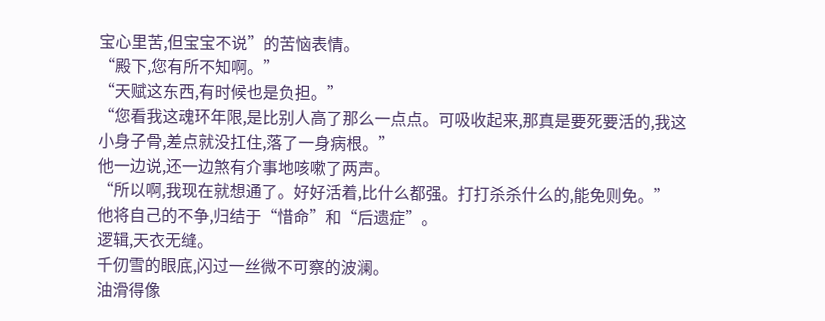宝心里苦,但宝宝不说”的苦恼表情。
“殿下,您有所不知啊。”
“天赋这东西,有时候也是负担。”
“您看我这魂环年限,是比别人高了那么一点点。可吸收起来,那真是要死要活的,我这小身子骨,差点就没扛住,落了一身病根。”
他一边说,还一边煞有介事地咳嗽了两声。
“所以啊,我现在就想通了。好好活着,比什么都强。打打杀杀什么的,能免则免。”
他将自己的不争,归结于“惜命”和“后遗症”。
逻辑,天衣无缝。
千仞雪的眼底,闪过一丝微不可察的波澜。
油滑得像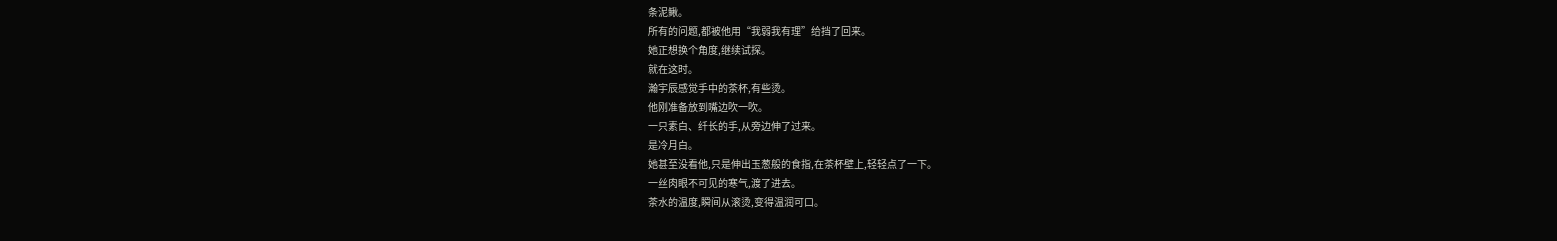条泥鳅。
所有的问题,都被他用“我弱我有理”给挡了回来。
她正想换个角度,继续试探。
就在这时。
瀚宇辰感觉手中的茶杯,有些烫。
他刚准备放到嘴边吹一吹。
一只素白、纤长的手,从旁边伸了过来。
是冷月白。
她甚至没看他,只是伸出玉葱般的食指,在茶杯壁上,轻轻点了一下。
一丝肉眼不可见的寒气,渡了进去。
茶水的温度,瞬间从滚烫,变得温润可口。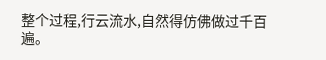整个过程,行云流水,自然得仿佛做过千百遍。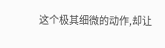这个极其细微的动作,却让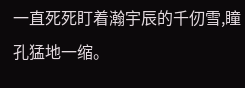一直死死盯着瀚宇辰的千仞雪,瞳孔猛地一缩。